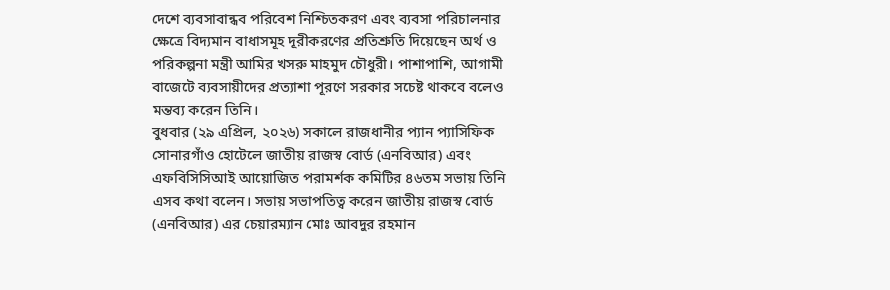দেশে ব্যবসাবান্ধব পরিবেশ নিশ্চিতকরণ এবং ব্যবসা পরিচালনার ক্ষেত্রে বিদ্যমান বাধাসমূহ দূরীকরণের প্রতিশ্রুতি দিয়েছেন অর্থ ও পরিকল্পনা মন্ত্রী আমির খসরু মাহমুদ চৌধুরী। পাশাপাশি, আগামী বাজেটে ব্যবসায়ীদের প্রত্যাশা পূরণে সরকার সচেষ্ট থাকবে বলেও মন্তব্য করেন তিনি।
বুধবার (২৯ এপ্রিল, ২০২৬) সকালে রাজধানীর প্যান প্যাসিফিক সোনারগাঁও হোটেলে জাতীয় রাজস্ব বোর্ড (এনবিআর) এবং এফবিসিসিআই আয়োজিত পরামর্শক কমিটির ৪৬তম সভায় তিনি এসব কথা বলেন। সভায় সভাপতিত্ব করেন জাতীয় রাজস্ব বোর্ড (এনবিআর) এর চেয়ারম্যান মোঃ আবদুর রহমান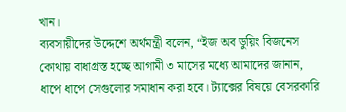খান।
ব্যবসায়ীদের উদ্দেশে অর্থমন্ত্রী বলেন, “ইজ অব ডুয়িং বিজনেস কোথায় বাধাগ্রস্ত হচ্ছে আগামী ৩ মাসের মধ্যে আমাদের জানান, ধাপে ধাপে সেগুলোর সমাধান করা হবে। ট্যাক্সের বিষয়ে বেসরকারি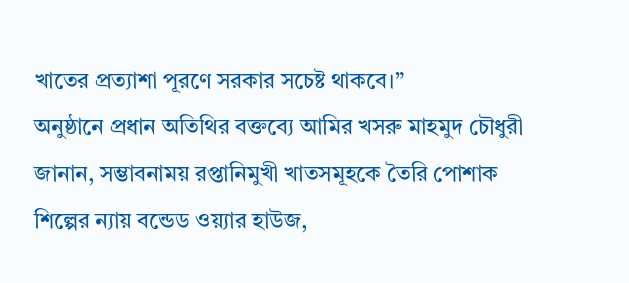খাতের প্রত্যাশা পূরণে সরকার সচেষ্ট থাকবে।”
অনুষ্ঠানে প্রধান অতিথির বক্তব্যে আমির খসরু মাহমুদ চৌধুরী জানান, সম্ভাবনাময় রপ্তানিমুখী খাতসমূহকে তৈরি পোশাক শিল্পের ন্যায় বন্ডেড ওয়্যার হাউজ,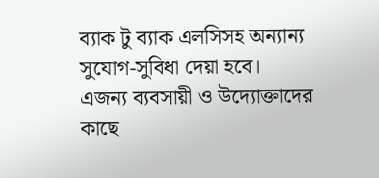ব্যাক টু ব্যাক এলসিসহ অন্যান্য সুযোগ-সুবিধা দেয়া হবে। এজন্য ব্যবসায়ী ও উদ্যোক্তাদের কাছে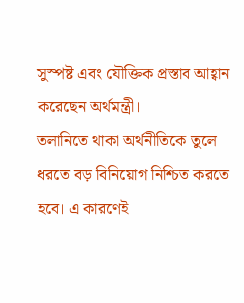সুস্পষ্ট এবং যৌক্তিক প্রস্তাব আহ্বান করেছেন অর্থমন্ত্রী।
তলানিতে থাকা অর্থনীতিকে তুলে ধরতে বড় বিনিয়োগ নিশ্চিত করতে হবে। এ কারণেই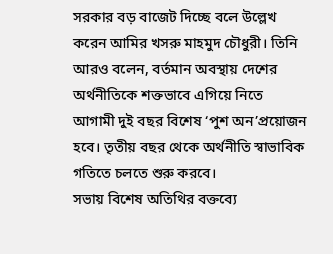সরকার বড় বাজেট দিচ্ছে বলে উল্লেখ করেন আমির খসরু মাহমুদ চৌধুরী। তিনি আরও বলেন, বর্তমান অবস্থায় দেশের অর্থনীতিকে শক্তভাবে এগিয়ে নিতে আগামী দুই বছর বিশেষ ‘পুশ অন’প্রয়োজন হবে। তৃতীয় বছর থেকে অর্থনীতি স্বাভাবিক গতিতে চলতে শুরু করবে।
সভায় বিশেষ অতিথির বক্তব্যে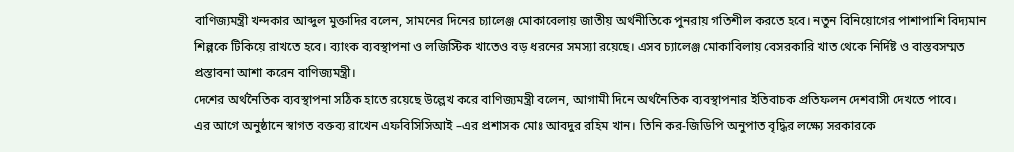বাণিজ্যমন্ত্রী খন্দকার আব্দুল মুক্তাদির বলেন, সামনের দিনের চ্যালেঞ্জ মোকাবেলায় জাতীয় অর্থনীতিকে পুনরায় গতিশীল করতে হবে। নতুন বিনিয়োগের পাশাপাশি বিদ্যমান শিল্পকে টিকিয়ে রাখতে হবে। ব্যাংক ব্যবস্থাপনা ও লজিস্টিক খাতেও বড় ধরনের সমস্যা রয়েছে। এসব চ্যালেঞ্জ মোকাবিলায় বেসরকারি খাত থেকে নির্দিষ্ট ও বাস্তবসম্মত প্রস্তাবনা আশা করেন বাণিজ্যমন্ত্রী।
দেশের অর্থনৈতিক ব্যবস্থাপনা সঠিক হাতে রয়েছে উল্লেখ করে বাণিজ্যমন্ত্রী বলেন, আগামী দিনে অর্থনৈতিক ব্যবস্থাপনার ইতিবাচক প্রতিফলন দেশবাসী দেখতে পাবে।
এর আগে অনুষ্ঠানে স্বাগত বক্তব্য রাখেন এফবিসিসিআই –এর প্রশাসক মোঃ আবদুর রহিম খান। তিনি কর-জিডিপি অনুপাত বৃদ্ধির লক্ষ্যে সরকারকে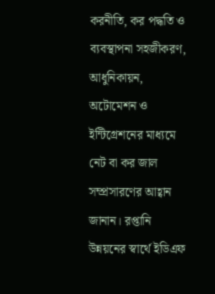করনীতি, কর পদ্ধতি ও ব্যবস্থাপনা সহজীকরণ, আধুনিকায়ন, অটোমেশন ও ইন্টিগ্রেশনের মাধ্যমে নেট বা কর জাল সম্প্রসারণের আহ্বান জানান। রপ্তানি উন্নয়নের স্বার্থে ইডিএফ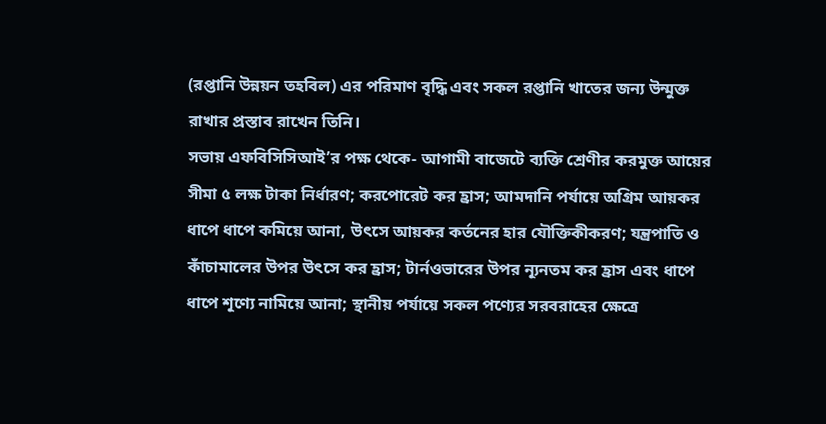(রপ্তানি উন্নয়ন তহবিল) এর পরিমাণ বৃদ্ধি এবং সকল রপ্তানি খাতের জন্য উন্মুক্ত রাখার প্রস্তাব রাখেন তিনি।
সভায় এফবিসিসিআই’র পক্ষ থেকে- আগামী বাজেটে ব্যক্তি শ্রেণীর করমুক্ত আয়ের সীমা ৫ লক্ষ টাকা নির্ধারণ; করপোরেট কর হ্রাস; আমদানি পর্যায়ে অগ্রিম আয়কর ধাপে ধাপে কমিয়ে আনা, উৎসে আয়কর কর্তনের হার যৌক্তিকীকরণ; যন্ত্রপাতি ও কাঁচামালের উপর উৎসে কর হ্রাস; টার্নওভারের উপর ন্যূনতম কর হ্রাস এবং ধাপে ধাপে শূণ্যে নামিয়ে আনা; স্থানীয় পর্যায়ে সকল পণ্যের সরবরাহের ক্ষেত্রে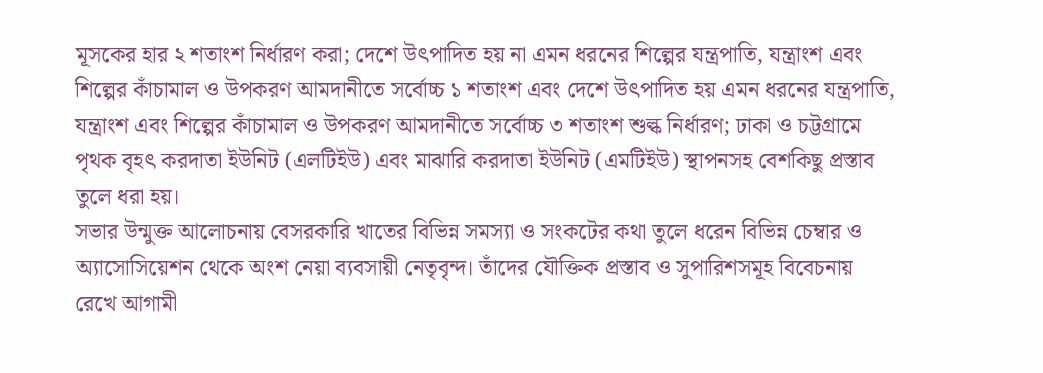মূসকের হার ২ শতাংশ নির্ধারণ করা; দেশে উৎপাদিত হয় না এমন ধরনের শিল্পের যন্ত্রপাতি, যন্ত্রাংশ এবং শিল্পের কাঁচামাল ও উপকরণ আমদানীতে সর্বোচ্চ ১ শতাংশ এবং দেশে উৎপাদিত হয় এমন ধরনের যন্ত্রপাতি, যন্ত্রাংশ এবং শিল্পের কাঁচামাল ও উপকরণ আমদানীতে সর্বোচ্চ ৩ শতাংশ শুল্ক নির্ধারণ; ঢাকা ও চট্টগ্রামে পৃথক বৃহৎ করদাতা ইউনিট (এলটিইউ) এবং মাঝারি করদাতা ইউনিট (এমটিইউ) স্থাপনসহ বেশকিছু প্রস্তাব তুলে ধরা হয়।
সভার উন্মুক্ত আলোচনায় বেসরকারি খাতের বিভিন্ন সমস্যা ও সংকটের কথা তুলে ধরেন বিভিন্ন চেম্বার ও অ্যাসোসিয়েশন থেকে অংশ নেয়া ব্যবসায়ী নেতৃবৃন্দ। তাঁদের যৌক্তিক প্রস্তাব ও সুপারিশসমূহ বিবেচনায় রেখে আগামী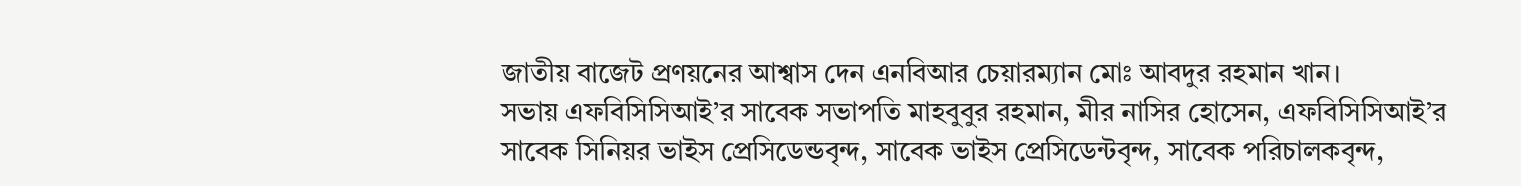জাতীয় বাজেট প্রণয়নের আশ্বাস দেন এনবিআর চেয়ারম্যান মোঃ আবদুর রহমান খান।
সভায় এফবিসিসিআই’র সাবেক সভাপতি মাহবুবুর রহমান, মীর নাসির হোসেন, এফবিসিসিআই’র সাবেক সিনিয়র ভাইস প্রেসিডেন্ডবৃন্দ, সাবেক ভাইস প্রেসিডেন্টবৃন্দ, সাবেক পরিচালকবৃন্দ,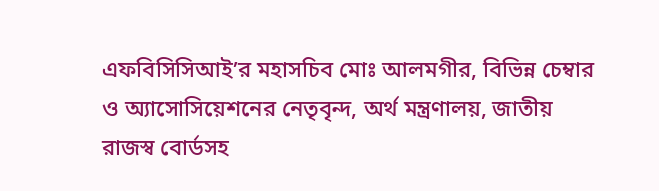এফবিসিসিআই’র মহাসচিব মোঃ আলমগীর, বিভিন্ন চেম্বার ও অ্যাসোসিয়েশনের নেতৃবৃন্দ, অর্থ মন্ত্রণালয়, জাতীয় রাজস্ব বোর্ডসহ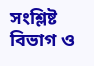সংশ্লিষ্ট বিভাগ ও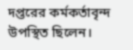দপ্তরের কর্মকর্তাবৃন্দ উপস্থিত ছিলেন।